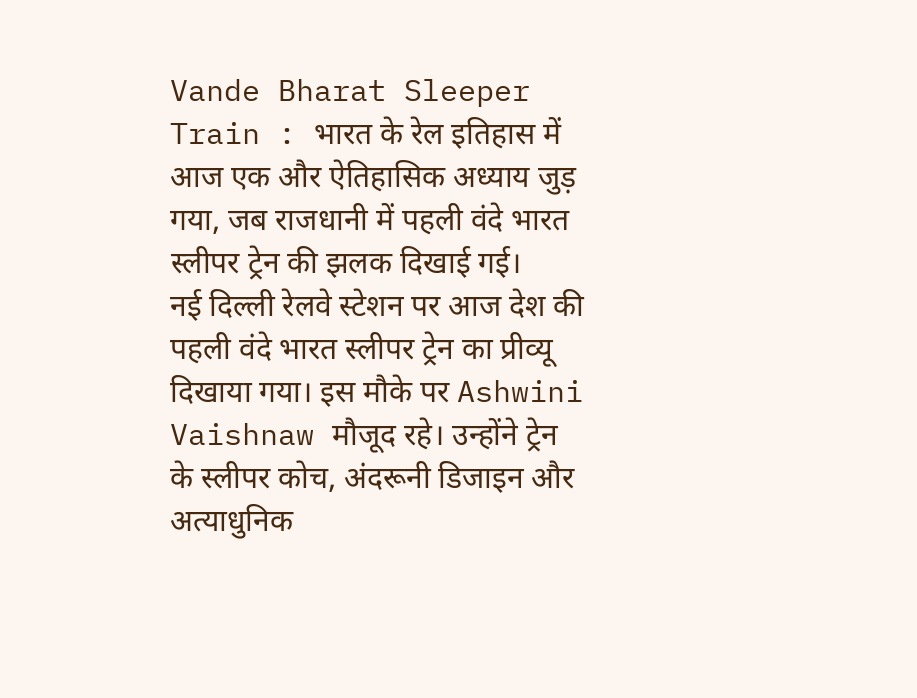Vande Bharat Sleeper Train : भारत के रेल इतिहास में आज एक और ऐतिहासिक अध्याय जुड़ गया, जब राजधानी में पहली वंदे भारत स्लीपर ट्रेन की झलक दिखाई गई।
नई दिल्ली रेलवे स्टेशन पर आज देश की पहली वंदे भारत स्लीपर ट्रेन का प्रीव्यू दिखाया गया। इस मौके पर Ashwini Vaishnaw मौजूद रहे। उन्होंने ट्रेन के स्लीपर कोच, अंदरूनी डिजाइन और अत्याधुनिक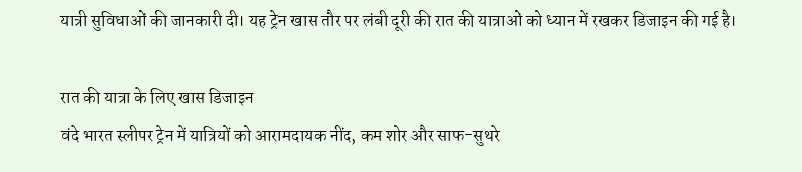यात्री सुविधाओं की जानकारी दी। यह ट्रेन खास तौर पर लंबी दूरी की रात की यात्राओं को ध्यान में रखकर डिजाइन की गई है।

रात की यात्रा के लिए खास डिजाइन
वंदे भारत स्लीपर ट्रेन में यात्रियों को आरामदायक नींद, कम शोर और साफ-सुथरे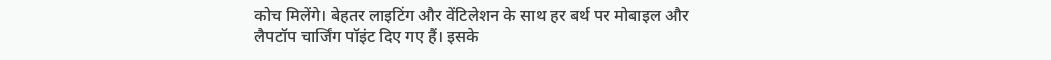कोच मिलेंगे। बेहतर लाइटिंग और वेंटिलेशन के साथ हर बर्थ पर मोबाइल और लैपटॉप चार्जिंग पॉइंट दिए गए हैं। इसके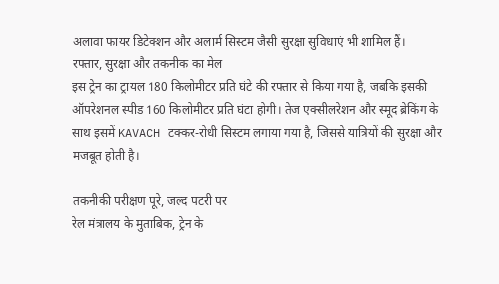अलावा फायर डिटेक्शन और अलार्म सिस्टम जैसी सुरक्षा सुविधाएं भी शामिल हैं।
रफ्तार, सुरक्षा और तकनीक का मेल
इस ट्रेन का ट्रायल 180 किलोमीटर प्रति घंटे की रफ्तार से किया गया है, जबकि इसकी ऑपरेशनल स्पीड 160 किलोमीटर प्रति घंटा होगी। तेज एक्सीलरेशन और स्मूद ब्रेकिंग के साथ इसमें KAVACH टक्कर-रोधी सिस्टम लगाया गया है, जिससे यात्रियों की सुरक्षा और मजबूत होती है।

तकनीकी परीक्षण पूरे, जल्द पटरी पर
रेल मंत्रालय के मुताबिक, ट्रेन के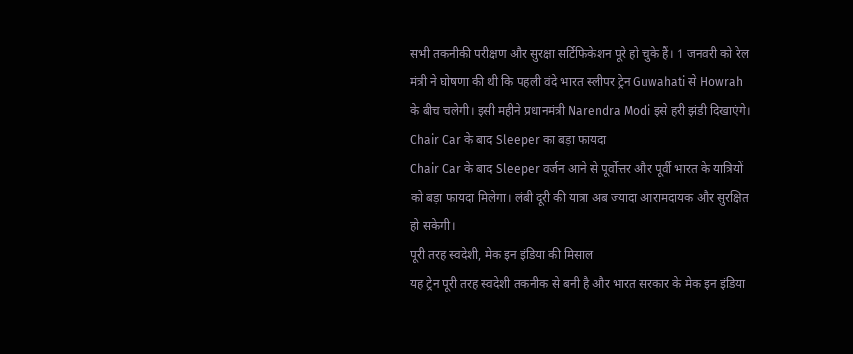सभी तकनीकी परीक्षण और सुरक्षा सर्टिफिकेशन पूरे हो चुके हैं। 1 जनवरी को रेल मंत्री ने घोषणा की थी कि पहली वंदे भारत स्लीपर ट्रेन Guwahati से Howrah के बीच चलेगी। इसी महीने प्रधानमंत्री Narendra Modi इसे हरी झंडी दिखाएंगे।
Chair Car के बाद Sleeper का बड़ा फायदा
Chair Car के बाद Sleeper वर्जन आने से पूर्वोत्तर और पूर्वी भारत के यात्रियों को बड़ा फायदा मिलेगा। लंबी दूरी की यात्रा अब ज्यादा आरामदायक और सुरक्षित हो सकेगी।
पूरी तरह स्वदेशी, मेक इन इंडिया की मिसाल
यह ट्रेन पूरी तरह स्वदेशी तकनीक से बनी है और भारत सरकार के मेक इन इंडिया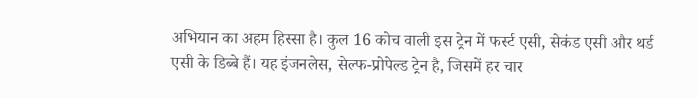अभियान का अहम हिस्सा है। कुल 16 कोच वाली इस ट्रेन में फर्स्ट एसी, सेकंड एसी और थर्ड एसी के डिब्बे हैं। यह इंजनलेस, सेल्फ-प्रोपेल्ड ट्रेन है, जिसमें हर चार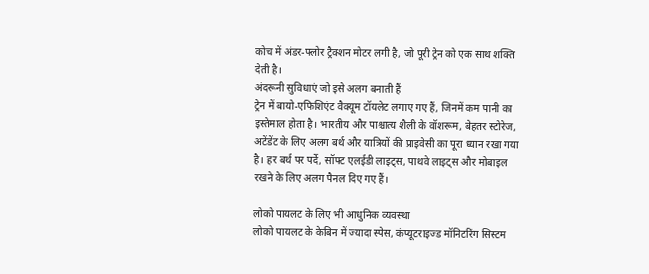कोच में अंडर-फ्लोर ट्रैक्शन मोटर लगी है, जो पूरी ट्रेन को एक साथ शक्ति देती है।
अंदरूनी सुविधाएं जो इसे अलग बनाती हैं
ट्रेन में बायो-एफिशिएंट वैक्यूम टॉयलेट लगाए गए हैं, जिनमें कम पानी का इस्तेमाल होता है। भारतीय और पाश्चात्य शैली के वॉशरूम, बेहतर स्टोरेज, अटेंडेंट के लिए अलग बर्थ और यात्रियों की प्राइवेसी का पूरा ध्यान रखा गया है। हर बर्थ पर पर्दे, सॉफ्ट एलईडी लाइट्स, पाथवे लाइट्स और मोबाइल रखने के लिए अलग पैनल दिए गए हैं।

लोको पायलट के लिए भी आधुनिक व्यवस्था
लोको पायलट के केबिन में ज्यादा स्पेस, कंप्यूटराइज्ड मॉनिटरिंग सिस्टम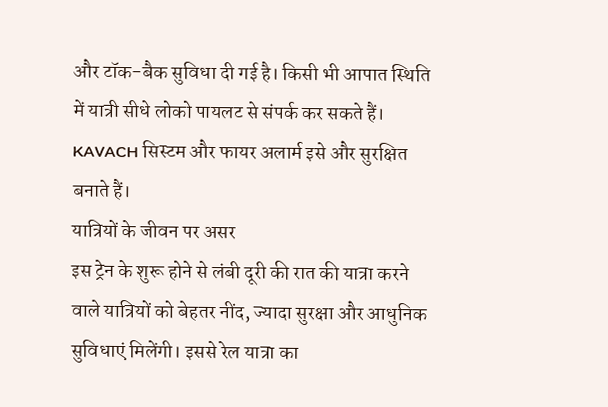और टॉक-बैक सुविधा दी गई है। किसी भी आपात स्थिति में यात्री सीधे लोको पायलट से संपर्क कर सकते हैं। KAVACH सिस्टम और फायर अलार्म इसे और सुरक्षित बनाते हैं।
यात्रियों के जीवन पर असर
इस ट्रेन के शुरू होने से लंबी दूरी की रात की यात्रा करने वाले यात्रियों को बेहतर नींद, ज्यादा सुरक्षा और आधुनिक सुविधाएं मिलेंगी। इससे रेल यात्रा का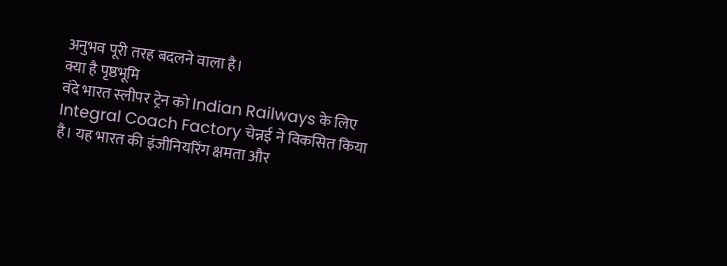अनुभव पूरी तरह बदलने वाला है।
क्या है पृष्ठभूमि
वंदे भारत स्लीपर ट्रेन को Indian Railways के लिए Integral Coach Factory चेन्नई ने विकसित किया है। यह भारत की इंजीनियरिंग क्षमता और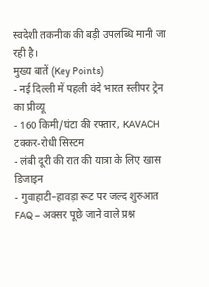स्वदेशी तकनीक की बड़ी उपलब्धि मानी जा रही है।
मुख्य बातें (Key Points)
- नई दिल्ली में पहली वंदे भारत स्लीपर ट्रेन का प्रीव्यू
- 160 किमी/घंटा की रफ्तार, KAVACH टक्कर-रोधी सिस्टम
- लंबी दूरी की रात की यात्रा के लिए खास डिजाइन
- गुवाहाटी–हावड़ा रूट पर जल्द शुरुआत
FAQ – अक्सर पूछे जाने वाले प्रश्न